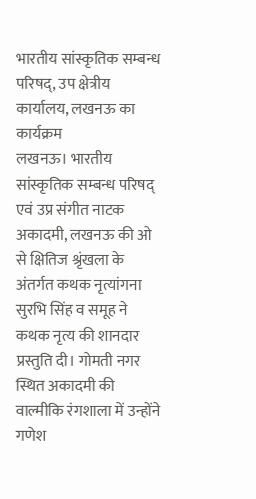भारतीय सांस्कृतिक सम्बन्ध परिषद्, उप क्षेत्रीय कार्यालय, लखनऊ का कार्यक्रम
लखनऊ। भारतीय सांस्कृतिक सम्बन्ध परिषद् एवं उप्र संगीत नाटक अकादमी, लखनऊ की ओ से क्षितिज श्रृंखला के अंतर्गत कथक नृत्यांगना सुरभि सिंह व समूह ने कथक नृत्य की शानदार प्रस्तुति दी। गोमती नगर स्थित अकादमी की वाल्मीकि रंगशाला में उन्होंने गणेश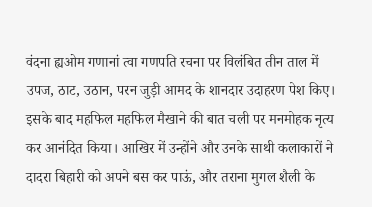वंदना ह्यओम गणानां त्वा गणपति रचना पर विलंबित तीन ताल में उपज, ठाट, उठान, परन जुड़ी आमद के शानदार उदाहरण पेश किए। इसके बाद महफिल महफिल मैखाने की बात चली पर मनमोहक नृत्य कर आनंदित किया। आखिर में उन्होंने और उनके साथी कलाकारों ने दादरा बिहारी को अपने बस कर पाऊं, और तराना मुगल शैली के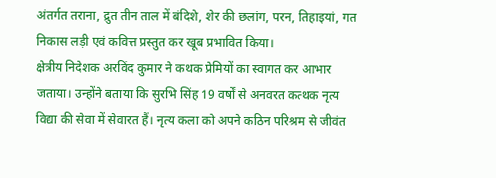अंतर्गत तराना, द्रुत तीन ताल में बंदिशे, शेर की छलांग, परन, तिहाइयां, गत निकास लड़ी एवं कवित्त प्रस्तुत कर खूब प्रभावित किया।
क्षेत्रीय निदेशक अरविंद कुमार ने कथक प्रेमियों का स्वागत कर आभार जताया। उन्होंने बताया कि सुरभि सिंह 19 वर्षों से अनवरत कत्थक नृत्य विद्या की सेवा में सेवारत हैं। नृत्य कला को अपने कठिन परिश्रम से जीवंत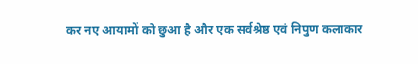कर नए आयामों को छुआ है और एक सर्वश्रेष्ठ एवं निपुण कलाकार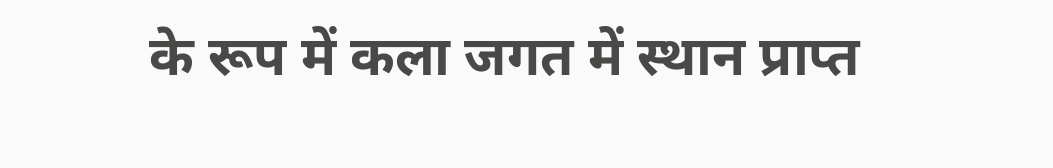के रूप में कला जगत में स्थान प्राप्त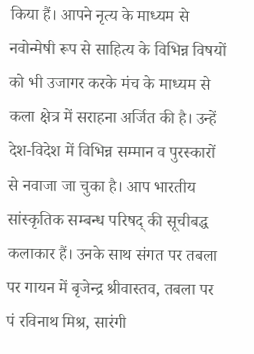किया हैं। आपने नृत्य के माध्यम से नवोन्मेषी रूप से साहित्य के विभिन्न विषयों को भी उजागर करके मंच के माध्यम से कला क्षेत्र में सराहना अर्जित की है। उन्हें देश-विदेश में विभिन्न सम्मान व पुरस्कारों से नवाजा जा चुका है। आप भारतीय सांस्कृतिक सम्बन्ध परिषद् की सूचीबद्ध कलाकार हैं। उनके साथ संगत पर तबला पर गायन में बृजेन्द्र श्रीवास्तव, तबला पर पं रविनाथ मिश्र, सारंगी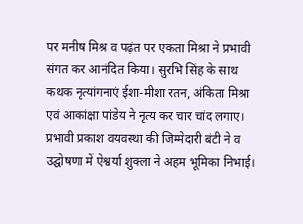पर मनीष मिश्र व पढ़ंत पर एकता मिश्रा ने प्रभावी संगत कर आनंदित किया। सुरभि सिंह के साथ कथक नृत्यांगनाएं ईशा-मीशा रतन, अंकिता मिश्रा एवं आकांक्षा पांडेय ने नृत्य कर चार चांद लगाए। प्रभावी प्रकाश वयवस्था की जिम्मेदारी बंटी ने व उद्घोषणा में ऐश्वर्या शुक्ला ने अहम भूमिका निभाई।